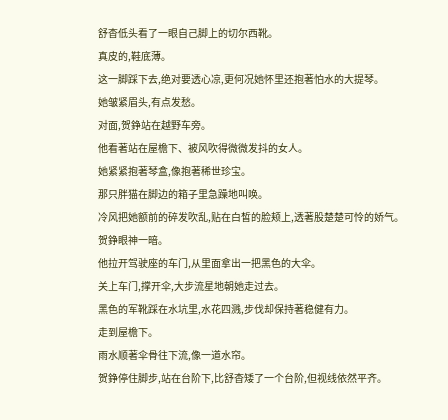舒杳低头看了一眼自己脚上的切尔西靴。
真皮的,鞋底薄。
这一脚踩下去,绝对要透心凉,更何况她怀里还抱著怕水的大提琴。
她皱紧眉头,有点发愁。
对面,贺錚站在越野车旁。
他看著站在屋檐下、被风吹得微微发抖的女人。
她紧紧抱著琴盒,像抱著稀世珍宝。
那只胖猫在脚边的箱子里急躁地叫唤。
冷风把她额前的碎发吹乱,贴在白皙的脸颊上,透著股楚楚可怜的娇气。
贺錚眼神一暗。
他拉开驾驶座的车门,从里面拿出一把黑色的大伞。
关上车门,撑开伞,大步流星地朝她走过去。
黑色的军靴踩在水坑里,水花四溅,步伐却保持著稳健有力。
走到屋檐下。
雨水顺著伞骨往下流,像一道水帘。
贺錚停住脚步,站在台阶下,比舒杳矮了一个台阶,但视线依然平齐。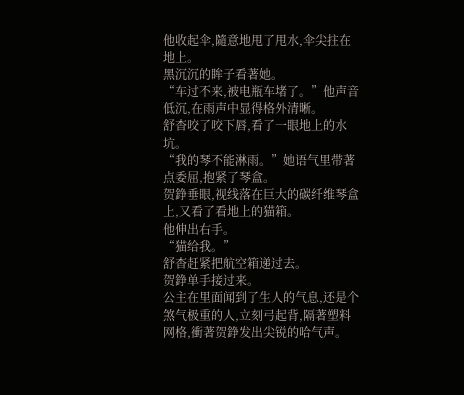他收起伞,隨意地甩了甩水,伞尖拄在地上。
黑沉沉的眸子看著她。
“车过不来,被电瓶车堵了。”他声音低沉,在雨声中显得格外清晰。
舒杳咬了咬下唇,看了一眼地上的水坑。
“我的琴不能淋雨。”她语气里带著点委屈,抱紧了琴盒。
贺錚垂眼,视线落在巨大的碳纤维琴盒上,又看了看地上的猫箱。
他伸出右手。
“猫给我。”
舒杳赶紧把航空箱递过去。
贺錚单手接过来。
公主在里面闻到了生人的气息,还是个煞气极重的人,立刻弓起背,隔著塑料网格,衝著贺錚发出尖锐的哈气声。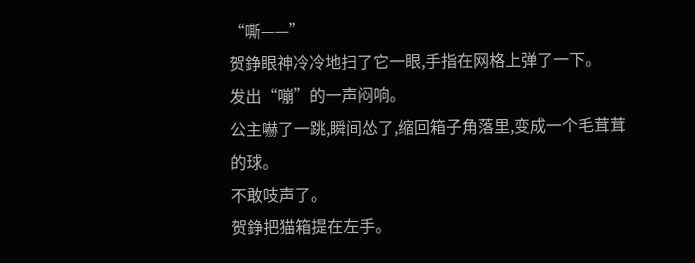“嘶——”
贺錚眼神冷冷地扫了它一眼,手指在网格上弹了一下。
发出“嘣”的一声闷响。
公主嚇了一跳,瞬间怂了,缩回箱子角落里,变成一个毛茸茸的球。
不敢吱声了。
贺錚把猫箱提在左手。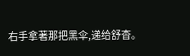右手拿著那把黑伞,递给舒杳。